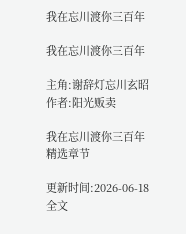我在忘川渡你三百年

我在忘川渡你三百年

主角:谢辞灯忘川玄昭
作者:阳光贩卖

我在忘川渡你三百年精选章节

更新时间:2026-06-18
全文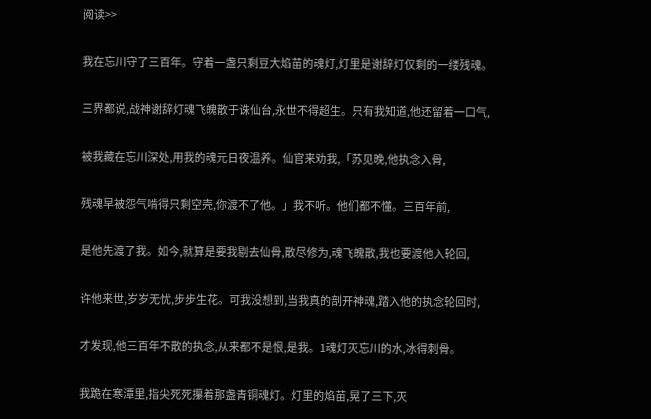阅读>>

我在忘川守了三百年。守着一盏只剩豆大焰苗的魂灯,灯里是谢辞灯仅剩的一缕残魂。

三界都说,战神谢辞灯魂飞魄散于诛仙台,永世不得超生。只有我知道,他还留着一口气,

被我藏在忘川深处,用我的魂元日夜温养。仙官来劝我,「苏见晚,他执念入骨,

残魂早被怨气啃得只剩空壳,你渡不了他。」我不听。他们都不懂。三百年前,

是他先渡了我。如今,就算是要我剔去仙骨,散尽修为,魂飞魄散,我也要渡他入轮回,

许他来世,岁岁无忧,步步生花。可我没想到,当我真的剖开神魂,踏入他的执念轮回时,

才发现,他三百年不散的执念,从来都不是恨,是我。1魂灯灭忘川的水,冰得刺骨。

我跪在寒潭里,指尖死死攥着那盏青铜魂灯。灯里的焰苗,晃了三下,灭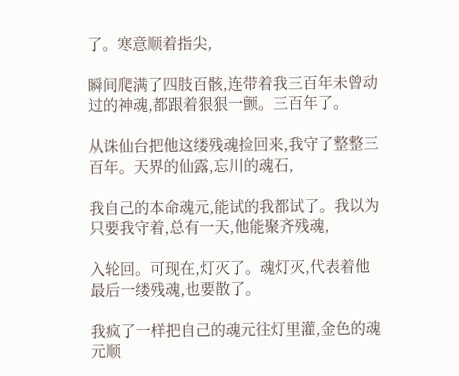了。寒意顺着指尖,

瞬间爬满了四肢百骸,连带着我三百年未曾动过的神魂,都跟着狠狠一颤。三百年了。

从诛仙台把他这缕残魂捡回来,我守了整整三百年。天界的仙露,忘川的魂石,

我自己的本命魂元,能试的我都试了。我以为只要我守着,总有一天,他能聚齐残魂,

入轮回。可现在,灯灭了。魂灯灭,代表着他最后一缕残魂,也要散了。

我疯了一样把自己的魂元往灯里灌,金色的魂元顺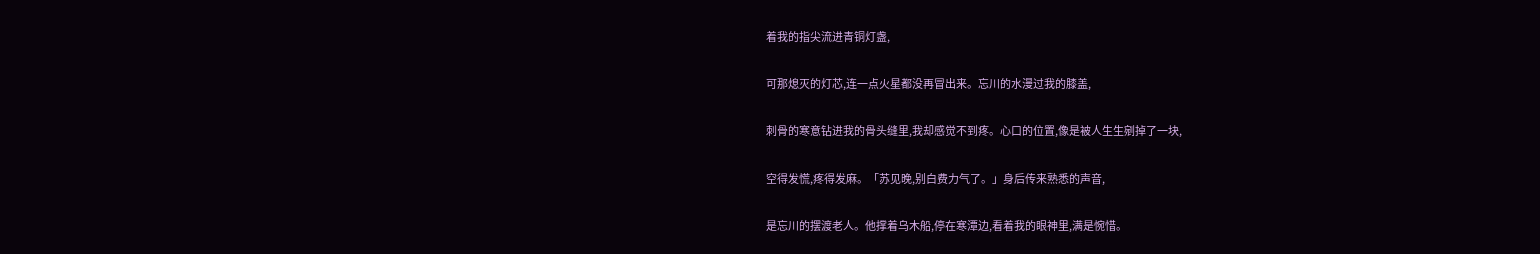着我的指尖流进青铜灯盏,

可那熄灭的灯芯,连一点火星都没再冒出来。忘川的水漫过我的膝盖,

刺骨的寒意钻进我的骨头缝里,我却感觉不到疼。心口的位置,像是被人生生剜掉了一块,

空得发慌,疼得发麻。「苏见晚,别白费力气了。」身后传来熟悉的声音,

是忘川的摆渡老人。他撑着乌木船,停在寒潭边,看着我的眼神里,满是惋惜。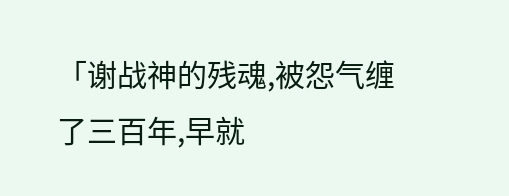「谢战神的残魂,被怨气缠了三百年,早就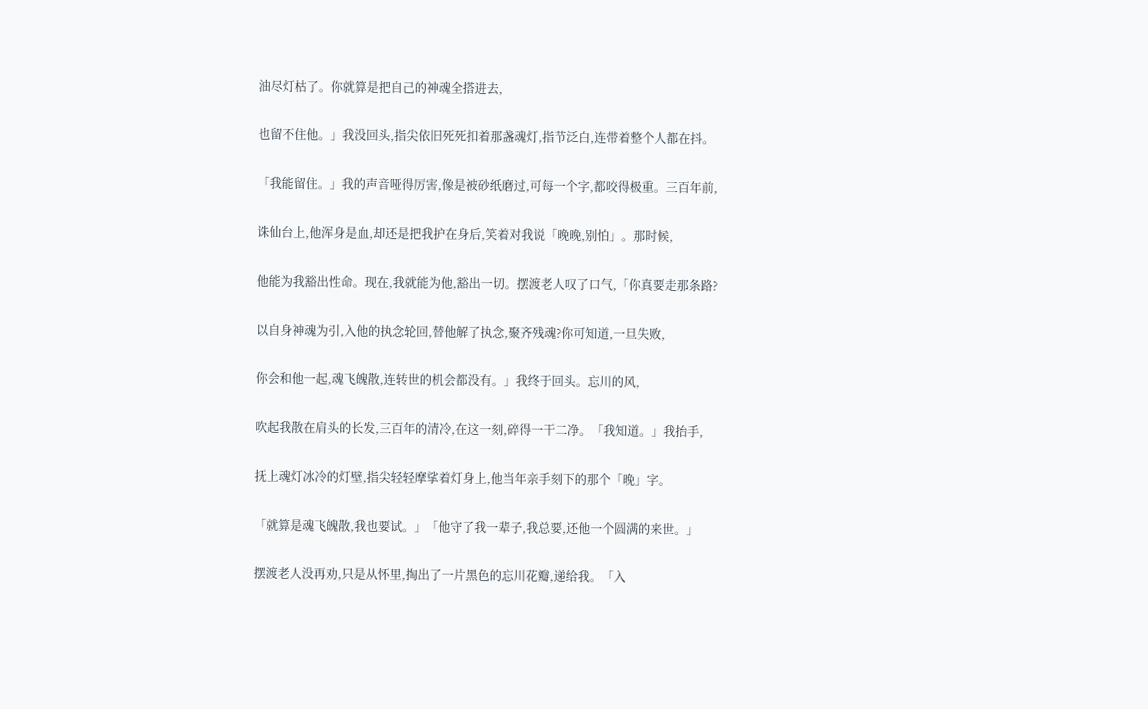油尽灯枯了。你就算是把自己的神魂全搭进去,

也留不住他。」我没回头,指尖依旧死死扣着那盏魂灯,指节泛白,连带着整个人都在抖。

「我能留住。」我的声音哑得厉害,像是被砂纸磨过,可每一个字,都咬得极重。三百年前,

诛仙台上,他浑身是血,却还是把我护在身后,笑着对我说「晚晚,别怕」。那时候,

他能为我豁出性命。现在,我就能为他,豁出一切。摆渡老人叹了口气,「你真要走那条路?

以自身神魂为引,入他的执念轮回,替他解了执念,聚齐残魂?你可知道,一旦失败,

你会和他一起,魂飞魄散,连转世的机会都没有。」我终于回头。忘川的风,

吹起我散在肩头的长发,三百年的清冷,在这一刻,碎得一干二净。「我知道。」我抬手,

抚上魂灯冰冷的灯壁,指尖轻轻摩挲着灯身上,他当年亲手刻下的那个「晚」字。

「就算是魂飞魄散,我也要试。」「他守了我一辈子,我总要,还他一个圆满的来世。」

摆渡老人没再劝,只是从怀里,掏出了一片黑色的忘川花瓣,递给我。「入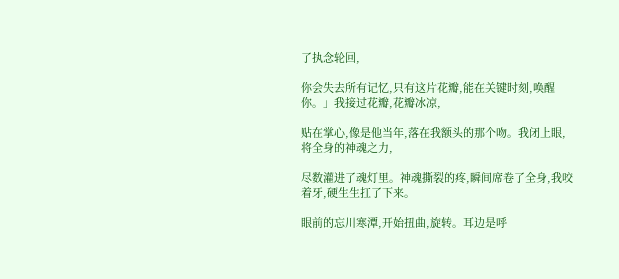了执念轮回,

你会失去所有记忆,只有这片花瓣,能在关键时刻,唤醒你。」我接过花瓣,花瓣冰凉,

贴在掌心,像是他当年,落在我额头的那个吻。我闭上眼,将全身的神魂之力,

尽数灌进了魂灯里。神魂撕裂的疼,瞬间席卷了全身,我咬着牙,硬生生扛了下来。

眼前的忘川寒潭,开始扭曲,旋转。耳边是呼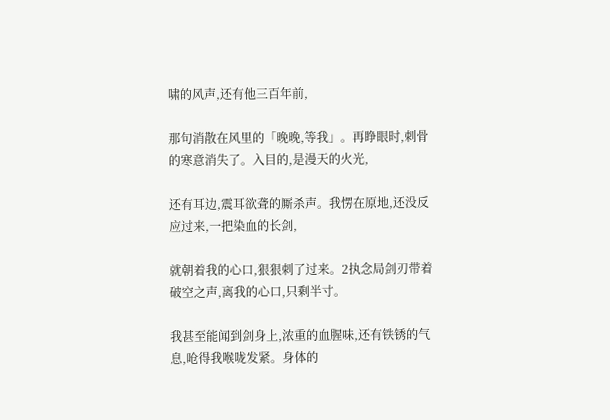啸的风声,还有他三百年前,

那句消散在风里的「晚晚,等我」。再睁眼时,刺骨的寒意消失了。入目的,是漫天的火光,

还有耳边,震耳欲聋的厮杀声。我愣在原地,还没反应过来,一把染血的长剑,

就朝着我的心口,狠狠刺了过来。2执念局剑刃带着破空之声,离我的心口,只剩半寸。

我甚至能闻到剑身上,浓重的血腥味,还有铁锈的气息,呛得我喉咙发紧。身体的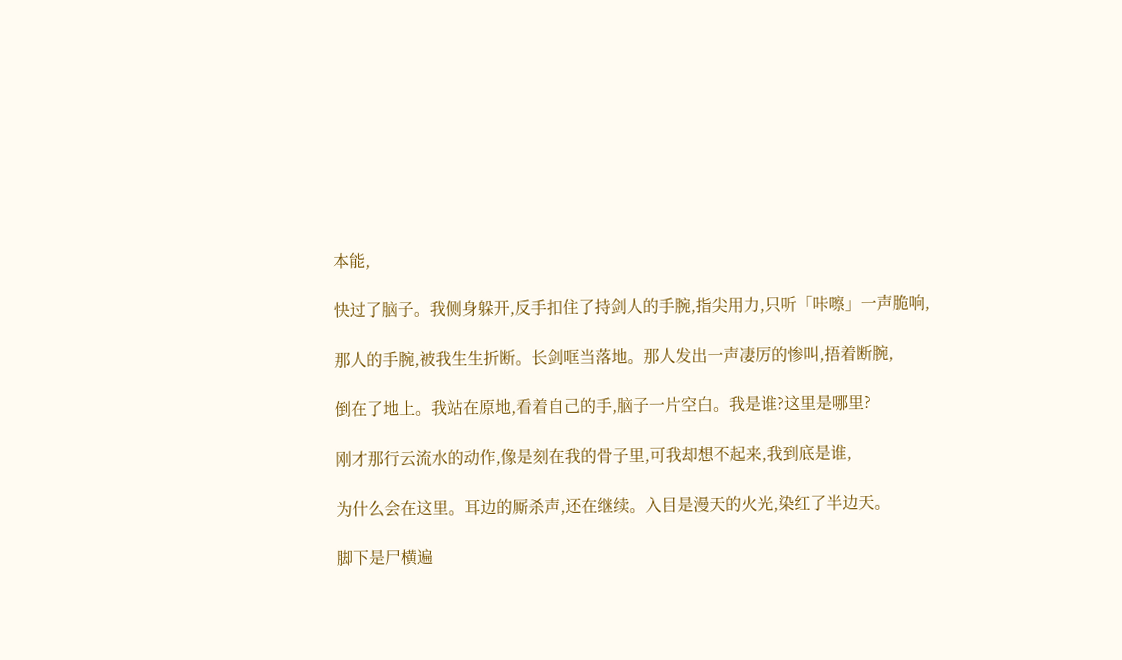本能,

快过了脑子。我侧身躲开,反手扣住了持剑人的手腕,指尖用力,只听「咔嚓」一声脆响,

那人的手腕,被我生生折断。长剑哐当落地。那人发出一声凄厉的惨叫,捂着断腕,

倒在了地上。我站在原地,看着自己的手,脑子一片空白。我是谁?这里是哪里?

刚才那行云流水的动作,像是刻在我的骨子里,可我却想不起来,我到底是谁,

为什么会在这里。耳边的厮杀声,还在继续。入目是漫天的火光,染红了半边天。

脚下是尸横遍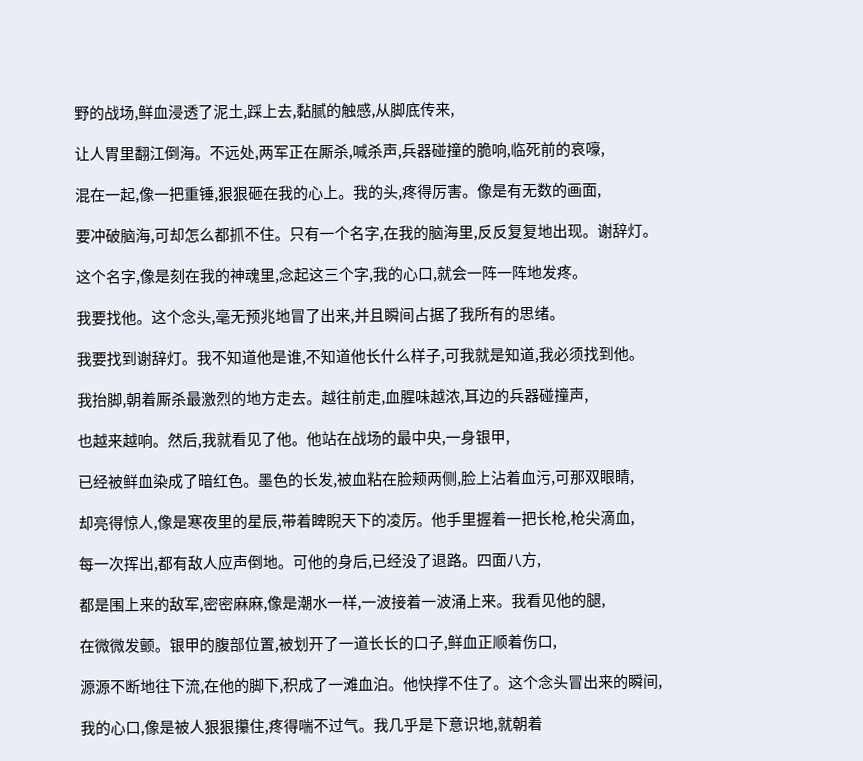野的战场,鲜血浸透了泥土,踩上去,黏腻的触感,从脚底传来,

让人胃里翻江倒海。不远处,两军正在厮杀,喊杀声,兵器碰撞的脆响,临死前的哀嚎,

混在一起,像一把重锤,狠狠砸在我的心上。我的头,疼得厉害。像是有无数的画面,

要冲破脑海,可却怎么都抓不住。只有一个名字,在我的脑海里,反反复复地出现。谢辞灯。

这个名字,像是刻在我的神魂里,念起这三个字,我的心口,就会一阵一阵地发疼。

我要找他。这个念头,毫无预兆地冒了出来,并且瞬间占据了我所有的思绪。

我要找到谢辞灯。我不知道他是谁,不知道他长什么样子,可我就是知道,我必须找到他。

我抬脚,朝着厮杀最激烈的地方走去。越往前走,血腥味越浓,耳边的兵器碰撞声,

也越来越响。然后,我就看见了他。他站在战场的最中央,一身银甲,

已经被鲜血染成了暗红色。墨色的长发,被血粘在脸颊两侧,脸上沾着血污,可那双眼睛,

却亮得惊人,像是寒夜里的星辰,带着睥睨天下的凌厉。他手里握着一把长枪,枪尖滴血,

每一次挥出,都有敌人应声倒地。可他的身后,已经没了退路。四面八方,

都是围上来的敌军,密密麻麻,像是潮水一样,一波接着一波涌上来。我看见他的腿,

在微微发颤。银甲的腹部位置,被划开了一道长长的口子,鲜血正顺着伤口,

源源不断地往下流,在他的脚下,积成了一滩血泊。他快撑不住了。这个念头冒出来的瞬间,

我的心口,像是被人狠狠攥住,疼得喘不过气。我几乎是下意识地,就朝着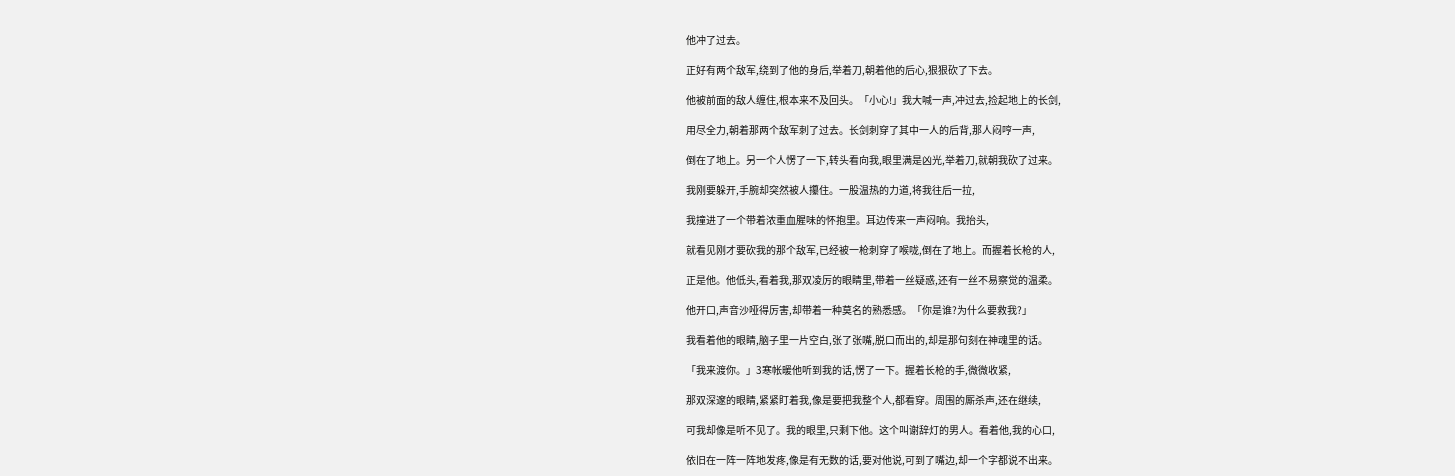他冲了过去。

正好有两个敌军,绕到了他的身后,举着刀,朝着他的后心,狠狠砍了下去。

他被前面的敌人缠住,根本来不及回头。「小心!」我大喊一声,冲过去,捡起地上的长剑,

用尽全力,朝着那两个敌军刺了过去。长剑刺穿了其中一人的后背,那人闷哼一声,

倒在了地上。另一个人愣了一下,转头看向我,眼里满是凶光,举着刀,就朝我砍了过来。

我刚要躲开,手腕却突然被人攥住。一股温热的力道,将我往后一拉,

我撞进了一个带着浓重血腥味的怀抱里。耳边传来一声闷响。我抬头,

就看见刚才要砍我的那个敌军,已经被一枪刺穿了喉咙,倒在了地上。而握着长枪的人,

正是他。他低头,看着我,那双凌厉的眼睛里,带着一丝疑惑,还有一丝不易察觉的温柔。

他开口,声音沙哑得厉害,却带着一种莫名的熟悉感。「你是谁?为什么要救我?」

我看着他的眼睛,脑子里一片空白,张了张嘴,脱口而出的,却是那句刻在神魂里的话。

「我来渡你。」3寒帐暖他听到我的话,愣了一下。握着长枪的手,微微收紧,

那双深邃的眼睛,紧紧盯着我,像是要把我整个人,都看穿。周围的厮杀声,还在继续,

可我却像是听不见了。我的眼里,只剩下他。这个叫谢辞灯的男人。看着他,我的心口,

依旧在一阵一阵地发疼,像是有无数的话,要对他说,可到了嘴边,却一个字都说不出来。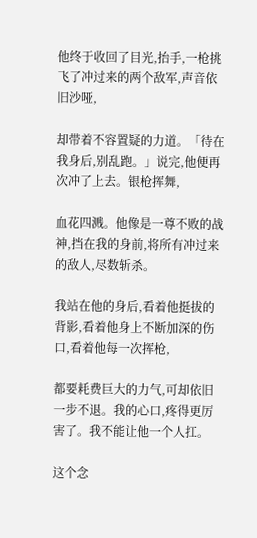他终于收回了目光,抬手,一枪挑飞了冲过来的两个敌军,声音依旧沙哑,

却带着不容置疑的力道。「待在我身后,别乱跑。」说完,他便再次冲了上去。银枪挥舞,

血花四溅。他像是一尊不败的战神,挡在我的身前,将所有冲过来的敌人,尽数斩杀。

我站在他的身后,看着他挺拔的背影,看着他身上不断加深的伤口,看着他每一次挥枪,

都要耗费巨大的力气,可却依旧一步不退。我的心口,疼得更厉害了。我不能让他一个人扛。

这个念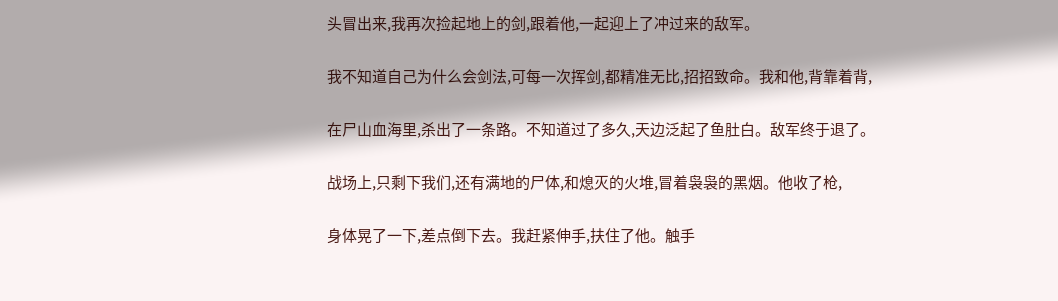头冒出来,我再次捡起地上的剑,跟着他,一起迎上了冲过来的敌军。

我不知道自己为什么会剑法,可每一次挥剑,都精准无比,招招致命。我和他,背靠着背,

在尸山血海里,杀出了一条路。不知道过了多久,天边泛起了鱼肚白。敌军终于退了。

战场上,只剩下我们,还有满地的尸体,和熄灭的火堆,冒着袅袅的黑烟。他收了枪,

身体晃了一下,差点倒下去。我赶紧伸手,扶住了他。触手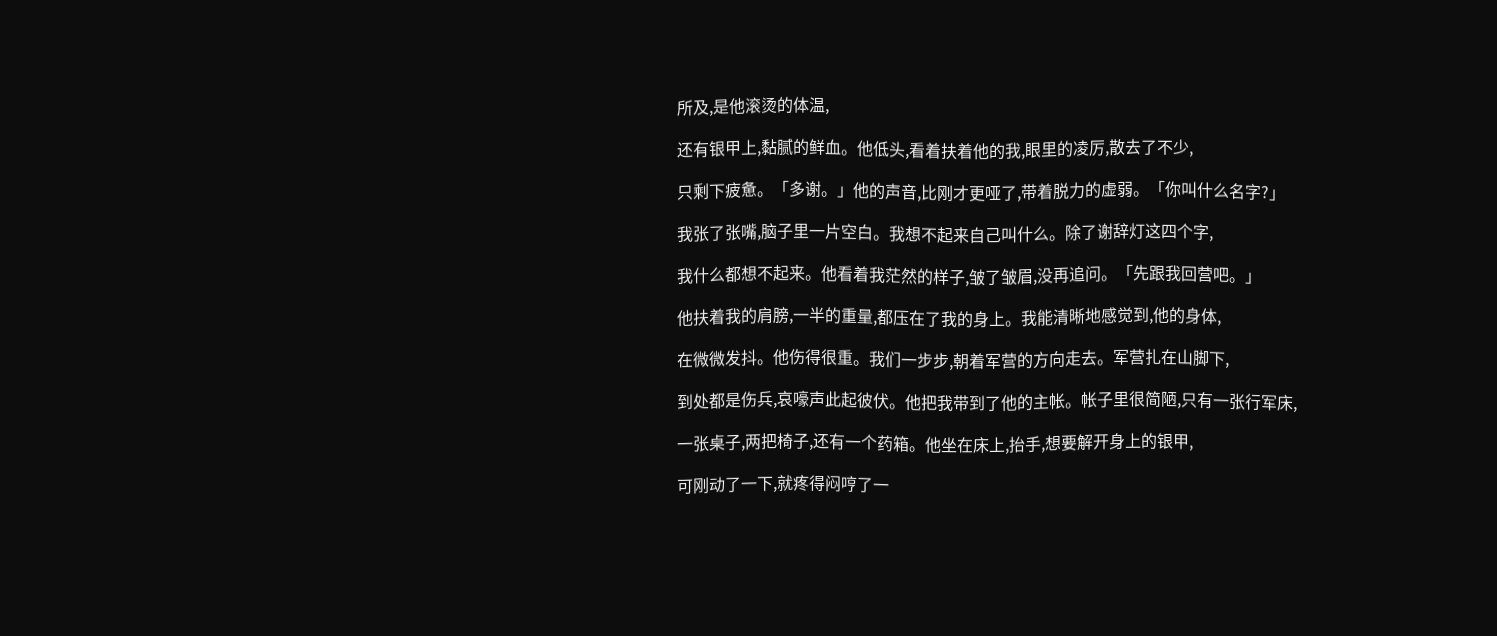所及,是他滚烫的体温,

还有银甲上,黏腻的鲜血。他低头,看着扶着他的我,眼里的凌厉,散去了不少,

只剩下疲惫。「多谢。」他的声音,比刚才更哑了,带着脱力的虚弱。「你叫什么名字?」

我张了张嘴,脑子里一片空白。我想不起来自己叫什么。除了谢辞灯这四个字,

我什么都想不起来。他看着我茫然的样子,皱了皱眉,没再追问。「先跟我回营吧。」

他扶着我的肩膀,一半的重量,都压在了我的身上。我能清晰地感觉到,他的身体,

在微微发抖。他伤得很重。我们一步步,朝着军营的方向走去。军营扎在山脚下,

到处都是伤兵,哀嚎声此起彼伏。他把我带到了他的主帐。帐子里很简陋,只有一张行军床,

一张桌子,两把椅子,还有一个药箱。他坐在床上,抬手,想要解开身上的银甲,

可刚动了一下,就疼得闷哼了一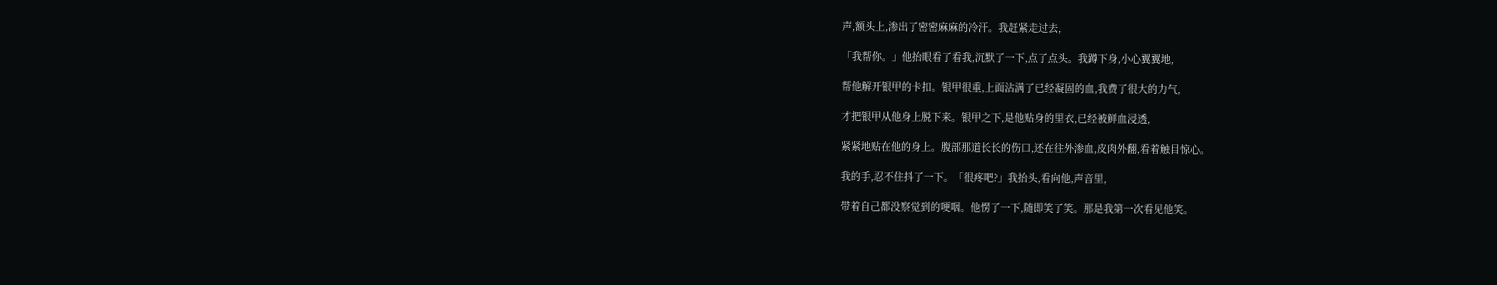声,额头上,渗出了密密麻麻的冷汗。我赶紧走过去,

「我帮你。」他抬眼看了看我,沉默了一下,点了点头。我蹲下身,小心翼翼地,

帮他解开银甲的卡扣。银甲很重,上面沾满了已经凝固的血,我费了很大的力气,

才把银甲从他身上脱下来。银甲之下,是他贴身的里衣,已经被鲜血浸透,

紧紧地贴在他的身上。腹部那道长长的伤口,还在往外渗血,皮肉外翻,看着触目惊心。

我的手,忍不住抖了一下。「很疼吧?」我抬头,看向他,声音里,

带着自己都没察觉到的哽咽。他愣了一下,随即笑了笑。那是我第一次看见他笑。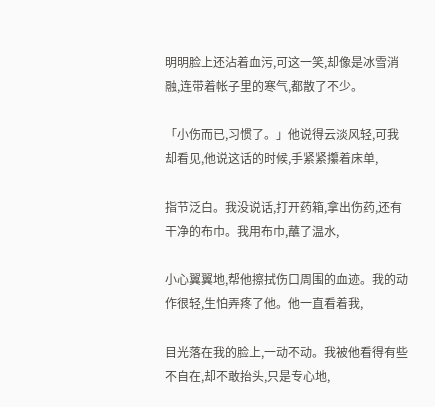明明脸上还沾着血污,可这一笑,却像是冰雪消融,连带着帐子里的寒气,都散了不少。

「小伤而已,习惯了。」他说得云淡风轻,可我却看见,他说这话的时候,手紧紧攥着床单,

指节泛白。我没说话,打开药箱,拿出伤药,还有干净的布巾。我用布巾,蘸了温水,

小心翼翼地,帮他擦拭伤口周围的血迹。我的动作很轻,生怕弄疼了他。他一直看着我,

目光落在我的脸上,一动不动。我被他看得有些不自在,却不敢抬头,只是专心地,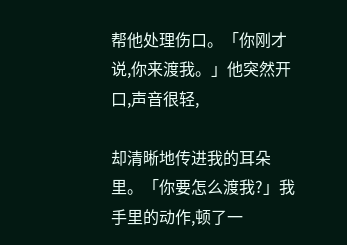帮他处理伤口。「你刚才说,你来渡我。」他突然开口,声音很轻,

却清晰地传进我的耳朵里。「你要怎么渡我?」我手里的动作,顿了一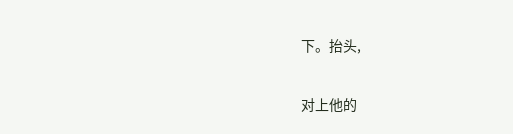下。抬头,

对上他的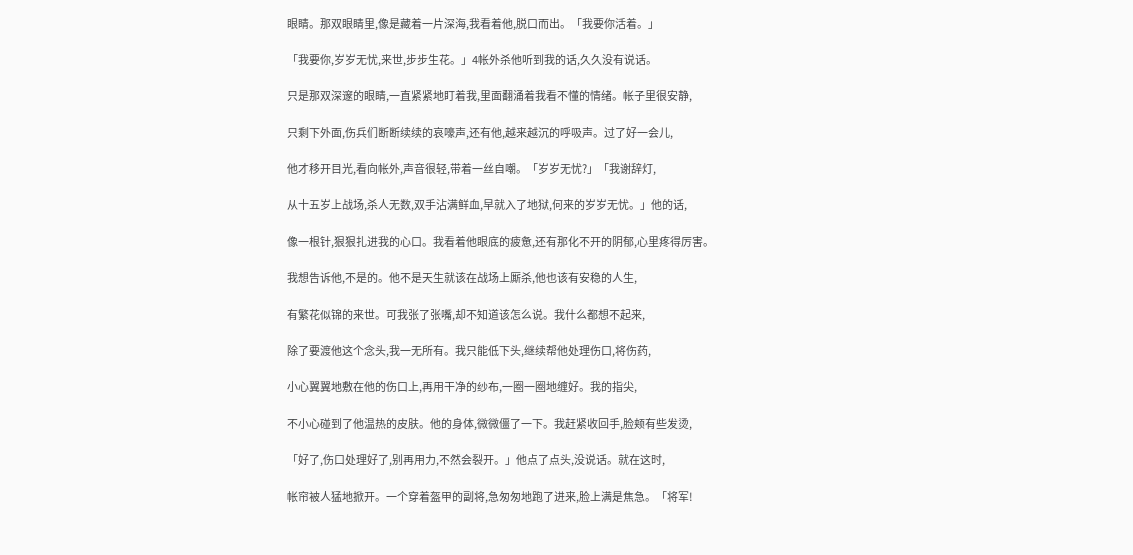眼睛。那双眼睛里,像是藏着一片深海,我看着他,脱口而出。「我要你活着。」

「我要你,岁岁无忧,来世,步步生花。」4帐外杀他听到我的话,久久没有说话。

只是那双深邃的眼睛,一直紧紧地盯着我,里面翻涌着我看不懂的情绪。帐子里很安静,

只剩下外面,伤兵们断断续续的哀嚎声,还有他,越来越沉的呼吸声。过了好一会儿,

他才移开目光,看向帐外,声音很轻,带着一丝自嘲。「岁岁无忧?」「我谢辞灯,

从十五岁上战场,杀人无数,双手沾满鲜血,早就入了地狱,何来的岁岁无忧。」他的话,

像一根针,狠狠扎进我的心口。我看着他眼底的疲惫,还有那化不开的阴郁,心里疼得厉害。

我想告诉他,不是的。他不是天生就该在战场上厮杀,他也该有安稳的人生,

有繁花似锦的来世。可我张了张嘴,却不知道该怎么说。我什么都想不起来,

除了要渡他这个念头,我一无所有。我只能低下头,继续帮他处理伤口,将伤药,

小心翼翼地敷在他的伤口上,再用干净的纱布,一圈一圈地缠好。我的指尖,

不小心碰到了他温热的皮肤。他的身体,微微僵了一下。我赶紧收回手,脸颊有些发烫,

「好了,伤口处理好了,别再用力,不然会裂开。」他点了点头,没说话。就在这时,

帐帘被人猛地掀开。一个穿着盔甲的副将,急匆匆地跑了进来,脸上满是焦急。「将军!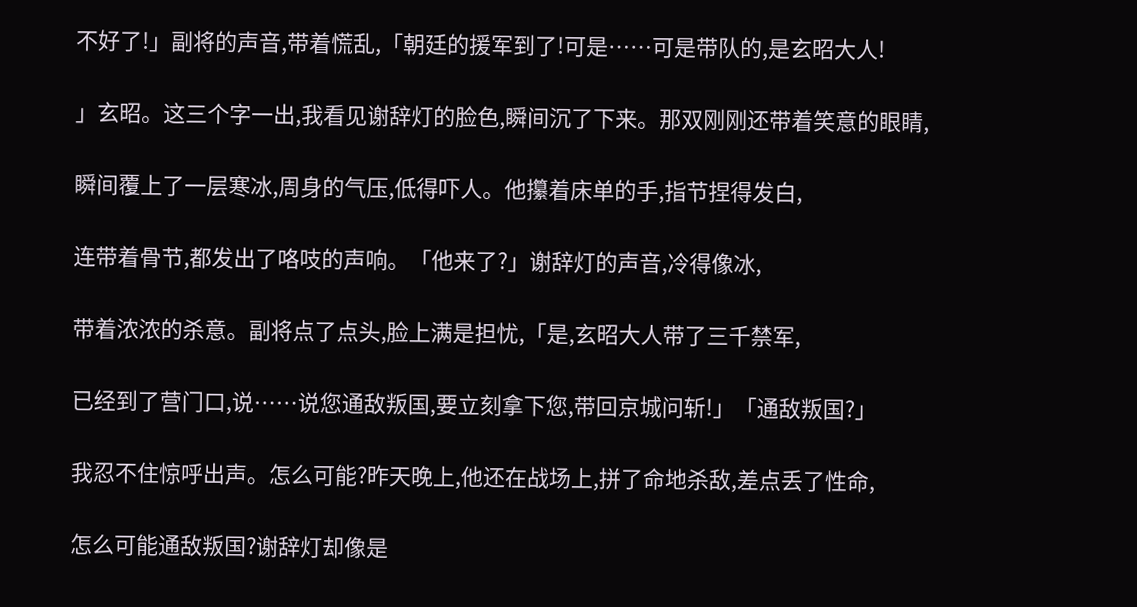不好了!」副将的声音,带着慌乱,「朝廷的援军到了!可是……可是带队的,是玄昭大人!

」玄昭。这三个字一出,我看见谢辞灯的脸色,瞬间沉了下来。那双刚刚还带着笑意的眼睛,

瞬间覆上了一层寒冰,周身的气压,低得吓人。他攥着床单的手,指节捏得发白,

连带着骨节,都发出了咯吱的声响。「他来了?」谢辞灯的声音,冷得像冰,

带着浓浓的杀意。副将点了点头,脸上满是担忧,「是,玄昭大人带了三千禁军,

已经到了营门口,说……说您通敌叛国,要立刻拿下您,带回京城问斩!」「通敌叛国?」

我忍不住惊呼出声。怎么可能?昨天晚上,他还在战场上,拼了命地杀敌,差点丢了性命,

怎么可能通敌叛国?谢辞灯却像是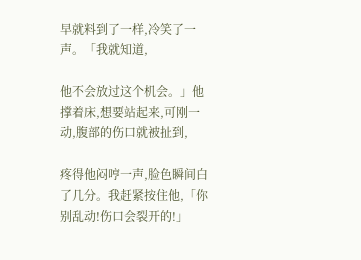早就料到了一样,冷笑了一声。「我就知道,

他不会放过这个机会。」他撑着床,想要站起来,可刚一动,腹部的伤口就被扯到,

疼得他闷哼一声,脸色瞬间白了几分。我赶紧按住他,「你别乱动!伤口会裂开的!」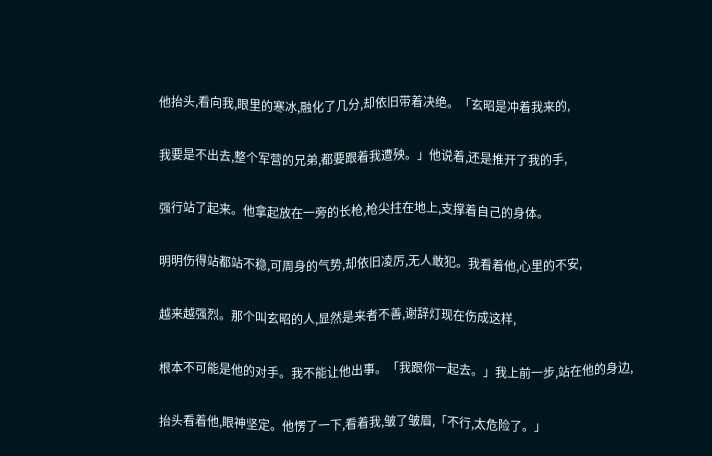他抬头,看向我,眼里的寒冰,融化了几分,却依旧带着决绝。「玄昭是冲着我来的,

我要是不出去,整个军营的兄弟,都要跟着我遭殃。」他说着,还是推开了我的手,

强行站了起来。他拿起放在一旁的长枪,枪尖拄在地上,支撑着自己的身体。

明明伤得站都站不稳,可周身的气势,却依旧凌厉,无人敢犯。我看着他,心里的不安,

越来越强烈。那个叫玄昭的人,显然是来者不善,谢辞灯现在伤成这样,

根本不可能是他的对手。我不能让他出事。「我跟你一起去。」我上前一步,站在他的身边,

抬头看着他,眼神坚定。他愣了一下,看着我,皱了皱眉,「不行,太危险了。」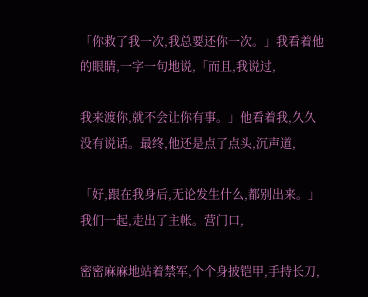「你救了我一次,我总要还你一次。」我看着他的眼睛,一字一句地说,「而且,我说过,

我来渡你,就不会让你有事。」他看着我,久久没有说话。最终,他还是点了点头,沉声道,

「好,跟在我身后,无论发生什么,都别出来。」我们一起,走出了主帐。营门口,

密密麻麻地站着禁军,个个身披铠甲,手持长刀,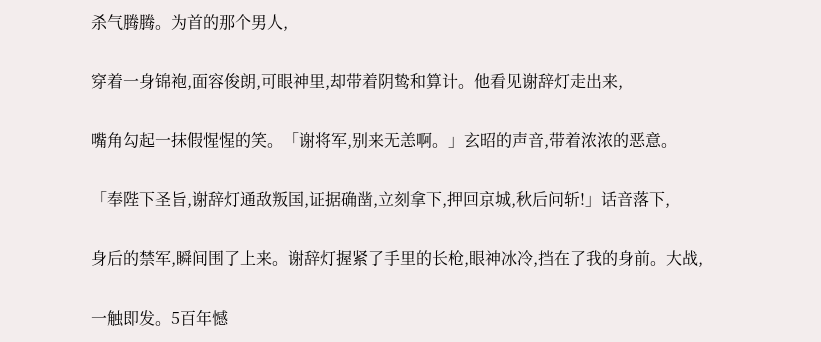杀气腾腾。为首的那个男人,

穿着一身锦袍,面容俊朗,可眼神里,却带着阴鸷和算计。他看见谢辞灯走出来,

嘴角勾起一抹假惺惺的笑。「谢将军,别来无恙啊。」玄昭的声音,带着浓浓的恶意。

「奉陛下圣旨,谢辞灯通敌叛国,证据确凿,立刻拿下,押回京城,秋后问斩!」话音落下,

身后的禁军,瞬间围了上来。谢辞灯握紧了手里的长枪,眼神冰冷,挡在了我的身前。大战,

一触即发。5百年憾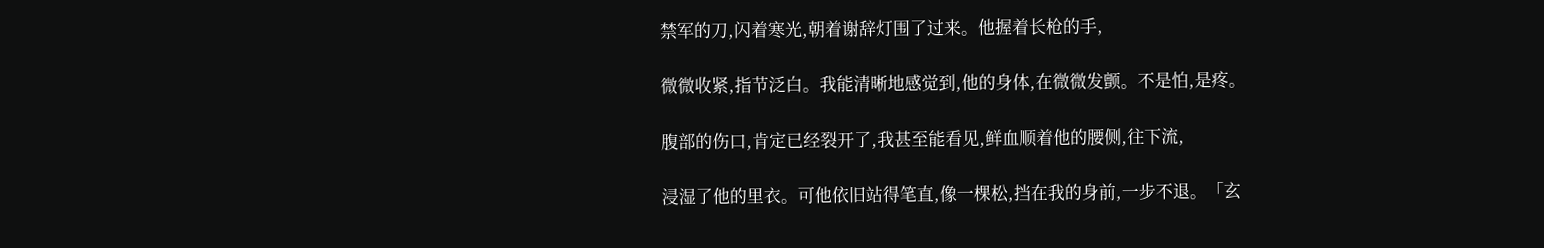禁军的刀,闪着寒光,朝着谢辞灯围了过来。他握着长枪的手,

微微收紧,指节泛白。我能清晰地感觉到,他的身体,在微微发颤。不是怕,是疼。

腹部的伤口,肯定已经裂开了,我甚至能看见,鲜血顺着他的腰侧,往下流,

浸湿了他的里衣。可他依旧站得笔直,像一棵松,挡在我的身前,一步不退。「玄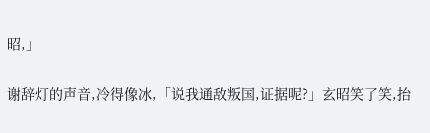昭,」

谢辞灯的声音,冷得像冰,「说我通敌叛国,证据呢?」玄昭笑了笑,抬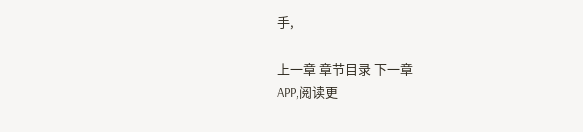手,

上一章 章节目录 下一章
APP,阅读更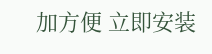加方便 立即安装